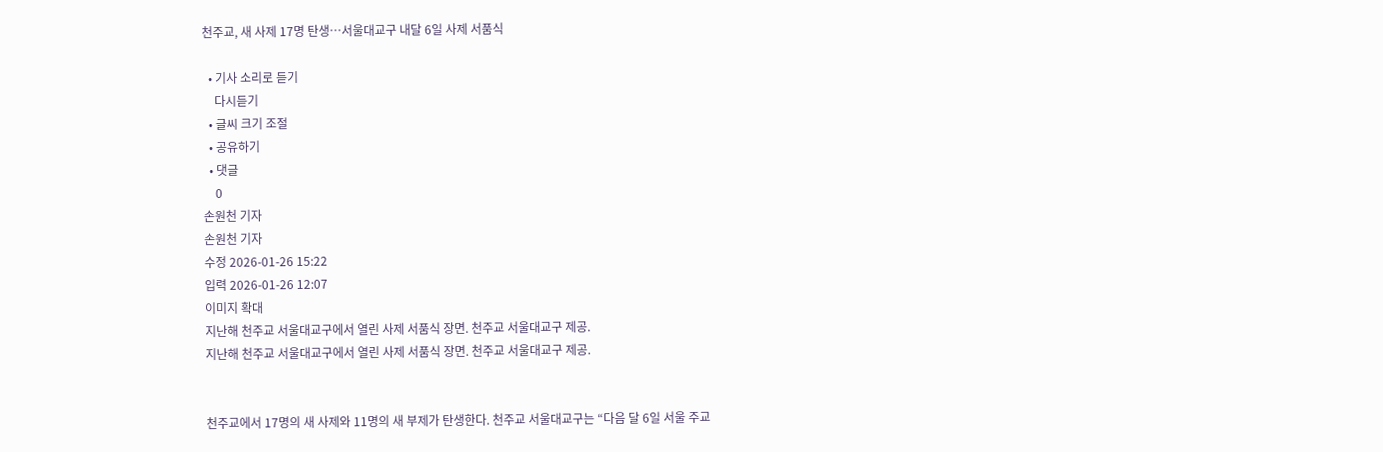천주교, 새 사제 17명 탄생…서울대교구 내달 6일 사제 서품식

  • 기사 소리로 듣기
    다시듣기
  • 글씨 크기 조절
  • 공유하기
  • 댓글
    0
손원천 기자
손원천 기자
수정 2026-01-26 15:22
입력 2026-01-26 12:07
이미지 확대
지난해 천주교 서울대교구에서 열린 사제 서품식 장면. 천주교 서울대교구 제공.
지난해 천주교 서울대교구에서 열린 사제 서품식 장면. 천주교 서울대교구 제공.


천주교에서 17명의 새 사제와 11명의 새 부제가 탄생한다. 천주교 서울대교구는 “다음 달 6일 서울 주교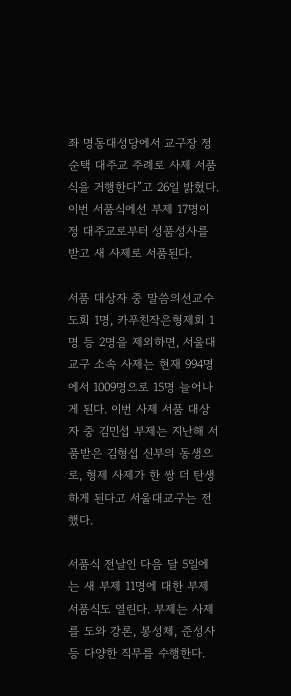좌 명동대성당에서 교구장 정순택 대주교 주례로 사제 서품식을 거행한다”고 26일 밝혔다. 이번 서품식에선 부제 17명이 정 대주교로부터 성품성사를 받고 새 사제로 서품된다.

서품 대상자 중 말씀의선교수도회 1명, 카푸친작은형제회 1명 등 2명을 제외하면, 서울대교구 소속 사제는 현재 994명에서 1009명으로 15명 늘어나게 된다. 이번 사제 서품 대상자 중 김민섭 부제는 지난해 서품받은 김형섭 신부의 동생으로, 형제 사제가 한 쌍 더 탄생하게 된다고 서울대교구는 전했다.

서품식 전날인 다음 달 5일에는 새 부제 11명에 대한 부제 서품식도 열린다. 부제는 사제를 도와 강론, 봉성체, 준성사 등 다양한 직무를 수행한다.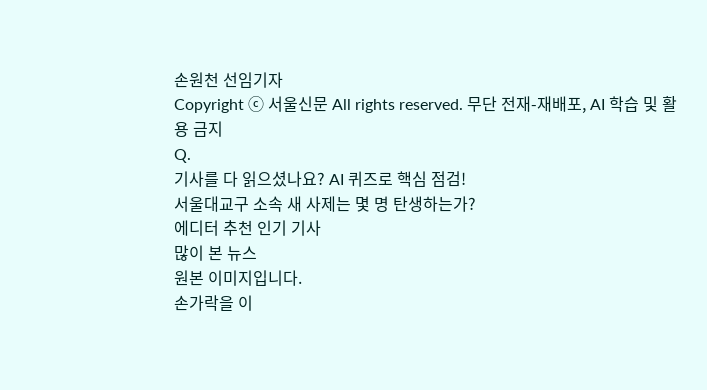손원천 선임기자
Copyright ⓒ 서울신문 All rights reserved. 무단 전재-재배포, AI 학습 및 활용 금지
Q.
기사를 다 읽으셨나요? AI 퀴즈로 핵심 점검!
서울대교구 소속 새 사제는 몇 명 탄생하는가?
에디터 추천 인기 기사
많이 본 뉴스
원본 이미지입니다.
손가락을 이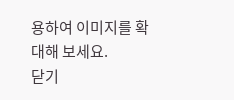용하여 이미지를 확대해 보세요.
닫기